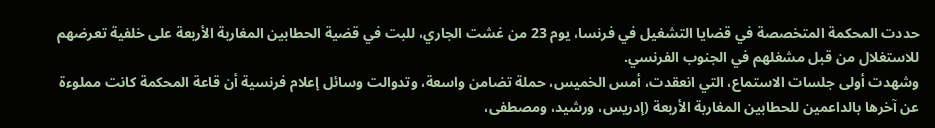حددت المحكمة المتخصصة في قضايا التشغيل في فرنسا، يوم 23 من غشت الجاري، للبت في قضية الحطابين المغاربة الأربعة على خلفية تعرضهم للاستغلال من قبل مشغلهم في الجنوب الفرنسي.
وشهدت أولى جلسات الاستماع، التي انعقدت، أمس الخميس، حملة تضامن واسعة، وتدوالت وسائل إعلام فرنسية أن قاعة المحكمة كانت مملوءة عن آخرها بالداعمين للحطابين المغاربة الأربعة (إدريس، ورشيد، ومصطفى،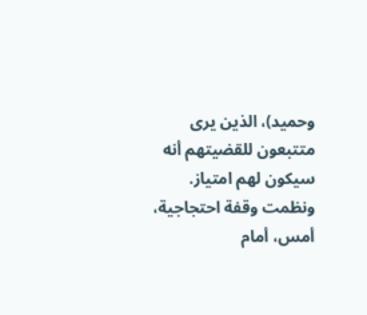وحميد)، الذين يرى متتبعون للقضيتهم أنه سيكون لهم امتياز.
ونظمت وقفة احتجاجية، أمس، أمام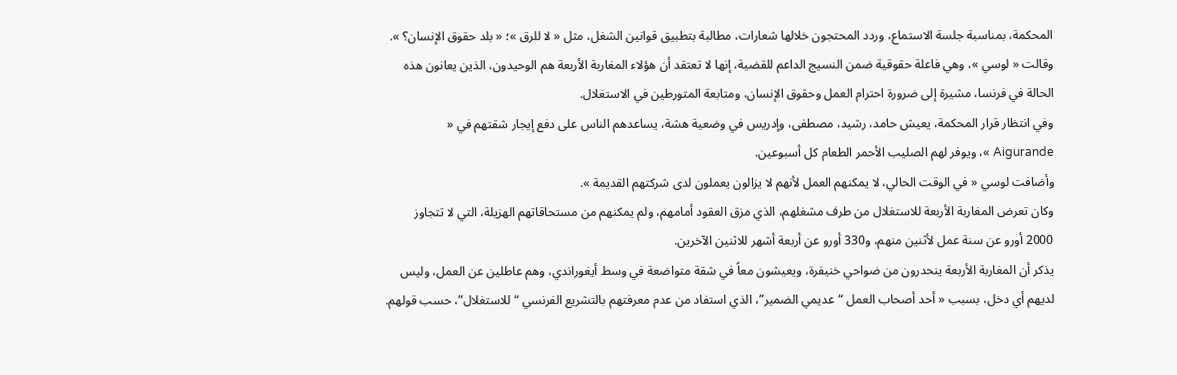المحكمة، بمناسبة جلسة الاستماع، وردد المحتجون خلالها شعارات، مطالبة بتطبيق قوانين الشغل، مثل « لا للرق »؛ « بلد حقوق الإنسان؟ ».
وقالت « لوسي »، وهي فاعلة حقوقية ضمن النسيج الداعم للقضية، إنها لا تعتقد أن هؤلاء المغاربة الأربعة هم الوحيدون، الذين يعانون هذه الحالة في فرنسا، مشيرة إلى ضرورة احترام العمل وحقوق الإنسان، ومتابعة المتورطين في الاستغلال.
وفي انتظار قرار المحكمة، يعيش حامد، رشيد، مصطفى، وإدريس في وضعية هشة، يساعدهم الناس على دفع إيجار شقتهم في « Aigurande »، ويوفر لهم الصليب الأحمر الطعام كل أسبوعين.
وأضافت لوسي « في الوقت الحالي، لا يمكنهم العمل لأنهم لا يزالون يعملون لدى شركتهم القديمة ».
وكان تعرض المغاربة الأربعة للاستغلال من طرف مشغلهم، الذي مزق العقود أمامهم، ولم يمكنهم من مستحاقاتهم الهزيلة، التي لا تتجاوز 2000 أورو عن سنة عمل لأثنين منهم، و330 أورو عن أربعة أشهر للاثنين الآخرين.
يذكر أن المغاربة الأربعة ينحدرون من ضواحي خنيفرة، ويعيشون معاً في شقة متواضعة في وسط أيغوراندي، وهم عاطلين عن العمل، وليس لديهم أي دخل، بسبب « أحد أصحاب العمل “عديمي الضمير”، الذي استفاد من عدم معرفتهم بالتشريع الفرنسي “للاستغلال”، حسب قولهم.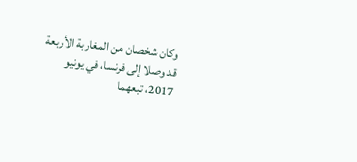وكان شخصان من المغاربة الأربعة قد وصلا إلى فرنسا، في يونيو 2017، تبعهما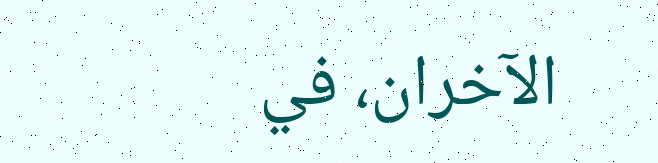الآخران، في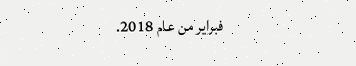فبراير من عام 2018.